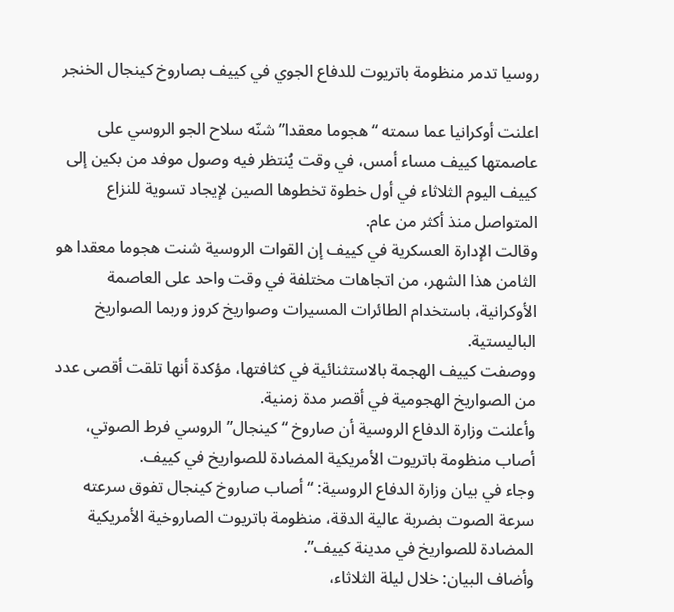روسيا تدمر منظومة باتريوت للدفاع الجوي في كييف بصاروخ كينجال الخنجر

اعلنت أوكرانيا عما سمته “هجوما معقدا” شنّه سلاح الجو الروسي على عاصمتها كييف مساء أمس، في وقت يُنتظر فيه وصول موفد من بكين إلى كييف اليوم الثلاثاء في أول خطوة تخطوها الصين لإيجاد تسوية للنزاع المتواصل منذ أكثر من عام.
وقالت الإدارة العسكرية في كييف إن القوات الروسية شنت هجوما معقدا هو الثامن هذا الشهر، من اتجاهات مختلفة في وقت واحد على العاصمة الأوكرانية، باستخدام الطائرات المسيرات وصواريخ كروز وربما الصواريخ الباليستية.
ووصفت كييف الهجمة بالاستثنائية في كثافتها، مؤكدة أنها تلقت أقصى عدد من الصواريخ الهجومية في أقصر مدة زمنية.
وأعلنت وزارة الدفاع الروسية أن صاروخ “كينجال” الروسي فرط الصوتي، أصاب منظومة باتريوت الأمريكية المضادة للصواريخ في كييف.
وجاء في بيان وزارة الدفاع الروسية: “أصاب صاروخ كينجال تفوق سرعته سرعة الصوت بضربة عالية الدقة، منظومة باتريوت الصاروخية الأمريكية المضادة للصواريخ في مدينة كييف”.
وأضاف البيان: خلال ليلة الثلاثاء،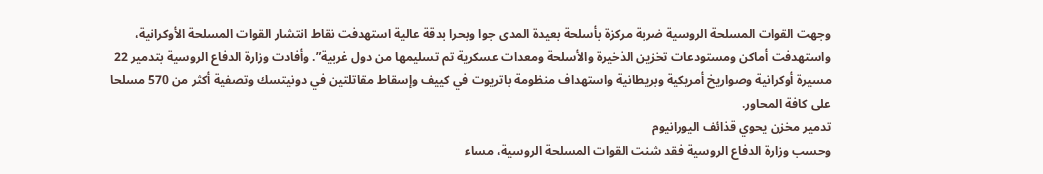وجهت القوات المسلحة الروسية ضربة مركزة بأسلحة بعيدة المدى جوا وبحرا بدقة عالية استهدفت نقاط انتشار القوات المسلحة الأوكرانية، واستهدفت أماكن ومستودعات تخزين الذخيرة والأسلحة ومعدات عسكرية تم تسليمها من دول غربية”. وأفادت وزارة الدفاع الروسية بتدمير 22 مسيرة أوكرانية وصواريخ أمريكية وبريطانية واستهداف منظومة باتريوت في كييف وإسقاط مقاتلتين في دونيتسك وتصفية أكثر من 570 مسلحا على كافة المحاور.
تدمير مخزن يحوي قذائف اليورانيوم
وحسب وزارة الدفاع الروسية فقد شنت القوات المسلحة الروسية، مساء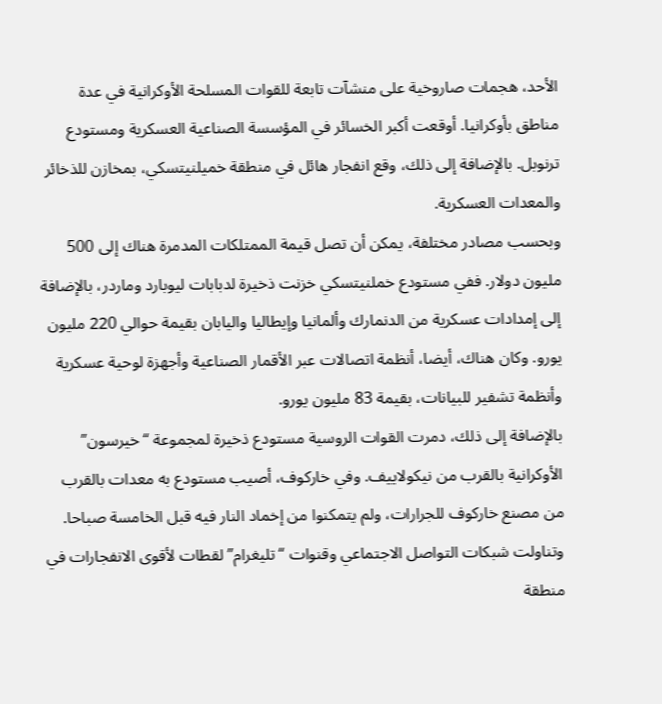الأحد، هجمات صاروخية على منشآت تابعة للقوات المسلحة الأوكرانية في عدة مناطق بأوكرانيا. أوقعت أكبر الخسائر في المؤسسة الصناعية العسكرية ومستودع ترنوبل. بالإضافة إلى ذلك، وقع انفجار هائل في منطقة خميلنيتسكي، بمخازن للذخائر والمعدات العسكرية.
وبحسب مصادر مختلفة، يمكن أن تصل قيمة الممتلكات المدمرة هناك إلى 500 مليون دولار. ففي مستودع خملنيتسكي خزنت ذخيرة لدبابات ليوبارد وماردر، بالإضافة إلى إمدادات عسكرية من الدنمارك وألمانيا وإيطاليا واليابان بقيمة حوالي 220 مليون يورو. وكان هناك، أيضا، أنظمة اتصالات عبر الأقمار الصناعية وأجهزة لوحية عسكرية وأنظمة تشفير للبيانات، بقيمة 83 مليون يورو.
بالإضافة إلى ذلك، دمرت القوات الروسية مستودع ذخيرة لمجموعة “خيرسون” الأوكرانية بالقرب من نيكولاييف. وفي خاركوف، أصيب مستودع به معدات بالقرب من مصنع خاركوف للجرارات، ولم يتمكنوا من إخماد النار فيه قبل الخامسة صباحا.
وتناولت شبكات التواصل الاجتماعي وقنوات “تليغرام” لقطات لأقوى الانفجارات في منطقة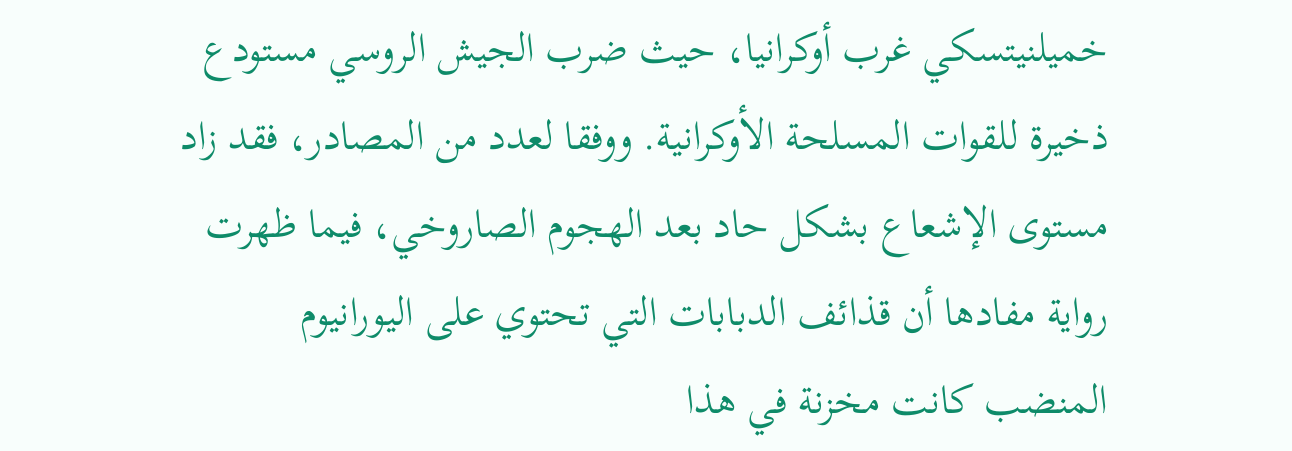خميلنيتسكي غرب أوكرانيا، حيث ضرب الجيش الروسي مستودع ذخيرة للقوات المسلحة الأوكرانية. ووفقا لعدد من المصادر، فقد زاد مستوى الإشعاع بشكل حاد بعد الهجوم الصاروخي، فيما ظهرت رواية مفادها أن قذائف الدبابات التي تحتوي على اليورانيوم المنضب كانت مخزنة في هذا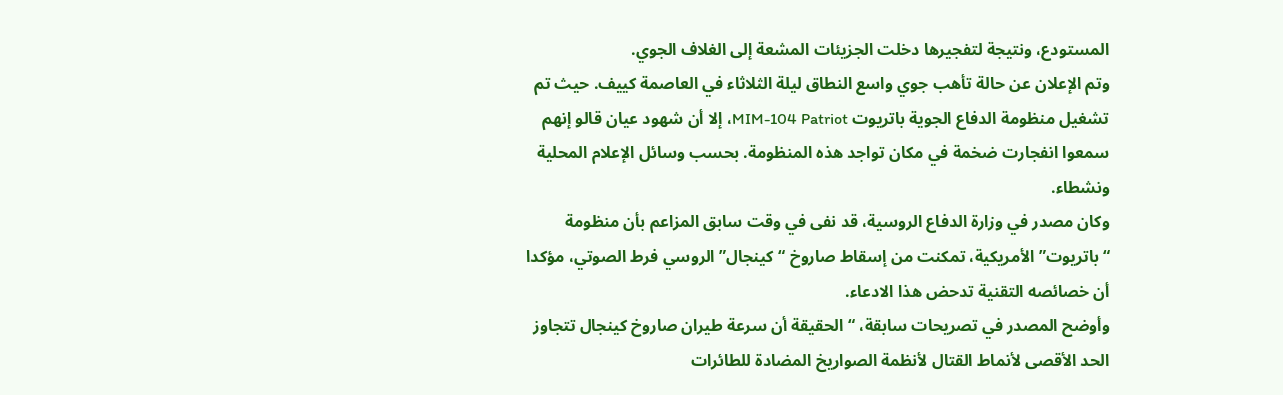المستودع، ونتيجة لتفجيرها دخلت الجزيئات المشعة إلى الغلاف الجوي.
وتم الإعلان عن حالة تأهب جوي واسع النطاق ليلة الثلاثاء في العاصمة كييف. حيث تم تشغيل منظومة الدفاع الجوية باتريوت MIM-104 Patriot، إلا أن شهود عيان قالو إنهم سمعوا انفجارت ضخمة في مكان تواجد هذه المنظومة. بحسب وسائل الإعلام المحلية ونشطاء.
وكان مصدر في وزارة الدفاع الروسية، قد نفى في وقت سابق المزاعم بأن منظومة “باتريوت” الأمريكية، تمكنت من إسقاط صاروخ “كينجال” الروسي فرط الصوتي، مؤكدا أن خصائصه التقنية تدحض هذا الادعاء.
وأوضح المصدر في تصريحات سابقة، “الحقيقة أن سرعة طيران صاروخ كينجال تتجاوز الحد الأقصى لأنماط القتال لأنظمة الصواريخ المضادة للطائرات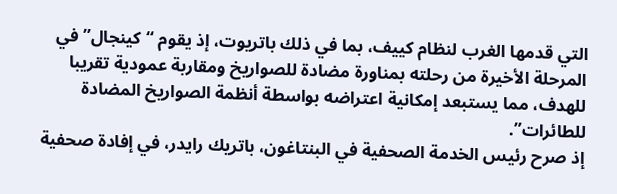التي قدمها الغرب لنظام كييف، بما في ذلك باتريوت، إذ يقوم “كينجال” في المرحلة الأخيرة من رحلته بمناورة مضادة للصواريخ ومقاربة عمودية تقريبا للهدف، مما يستبعد إمكانية اعتراضه بواسطة أنظمة الصواريخ المضادة للطائرات”.
إذ صرح رئيس الخدمة الصحفية في البنتاغون، باتريك رايدر، في إفادة صحفية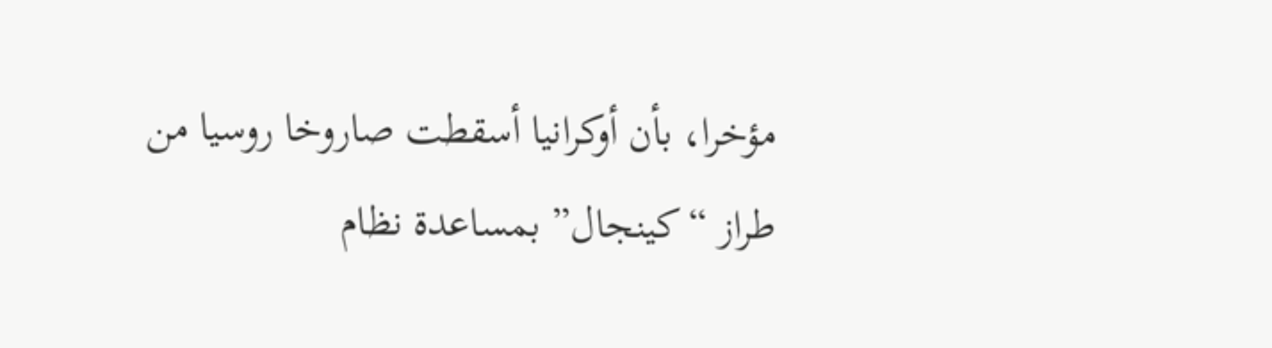مؤخرا، بأن أوكرانيا أسقطت صاروخا روسيا من طراز “كينجال” بمساعدة نظام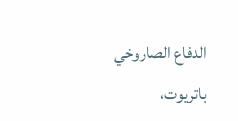الدفاع الصاروخي باتريوت،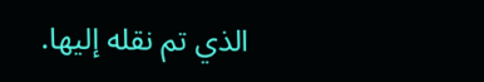الذي تم نقله إليها.